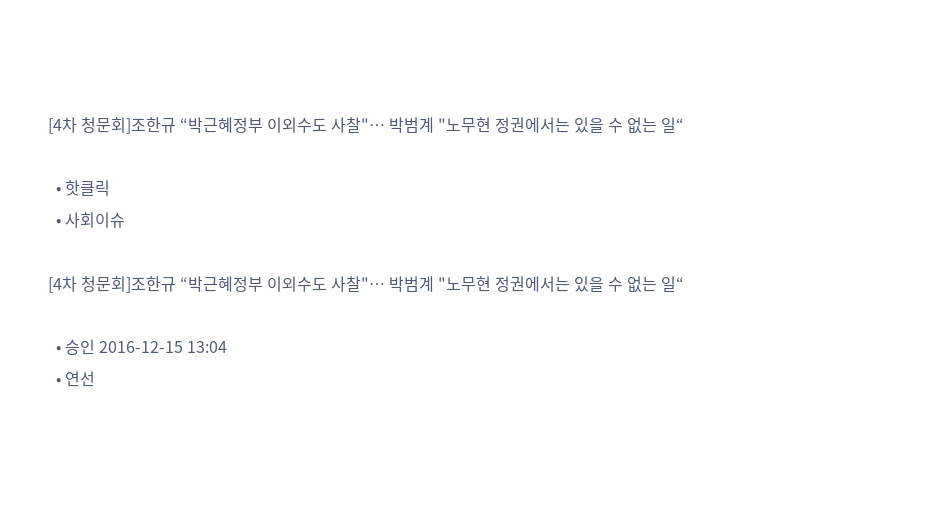[4차 청문회]조한규 “박근혜정부 이외수도 사찰"… 박범계 "노무현 정권에서는 있을 수 없는 일“

  • 핫클릭
  • 사회이슈

[4차 청문회]조한규 “박근혜정부 이외수도 사찰"… 박범계 "노무현 정권에서는 있을 수 없는 일“

  • 승인 2016-12-15 13:04
  • 연선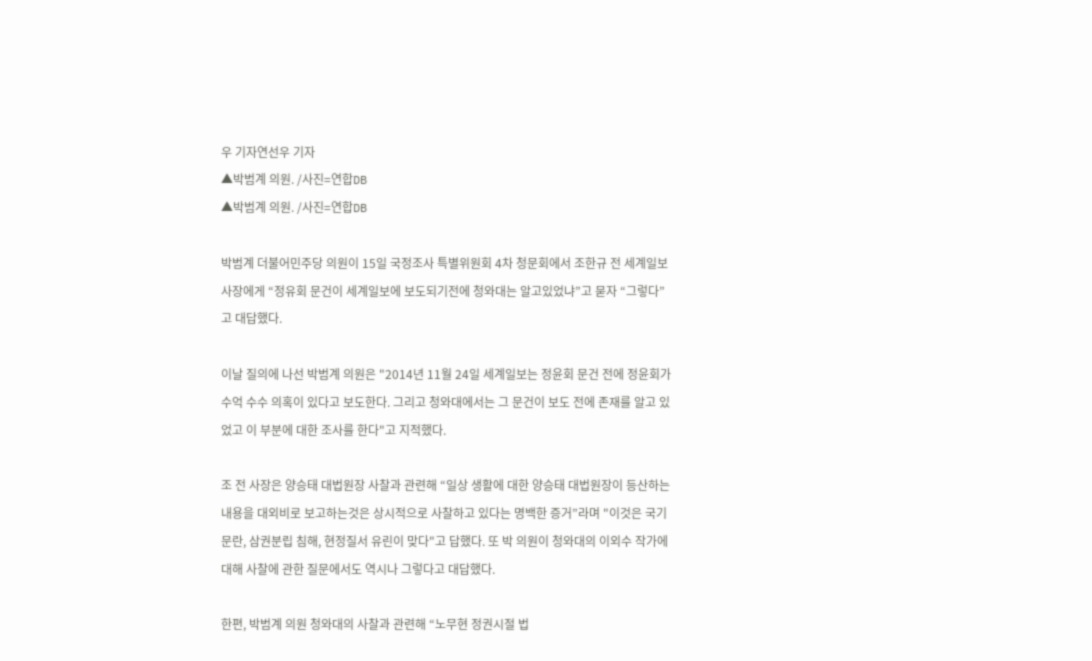우 기자연선우 기자
▲박범계 의원. /사진=연합DB
▲박범계 의원. /사진=연합DB

박범계 더불어민주당 의원이 15일 국정조사 특별위원회 4차 청문회에서 조한규 전 세계일보 사장에게 “정유회 문건이 세계일보에 보도되기전에 청와대는 알고있었냐”고 묻자 “그렇다”고 대답했다.

이날 질의에 나선 박범계 의원은 "2014년 11월 24일 세계일보는 정윤회 문건 전에 정윤회가 수억 수수 의혹이 있다고 보도한다. 그리고 청와대에서는 그 문건이 보도 전에 존재를 알고 있었고 이 부분에 대한 조사를 한다"고 지적했다.

조 전 사장은 양승태 대법원장 사찰과 관련해 “일상 생활에 대한 양승태 대법원장이 등산하는 내용을 대외비로 보고하는것은 상시적으로 사찰하고 있다는 명백한 증거”라며 "이것은 국기문란, 삼권분립 침해, 현정질서 유린이 맞다"고 답했다. 또 박 의원이 청와대의 이외수 작가에 대해 사찰에 관한 질문에서도 역시나 그렇다고 대답했다.

한편, 박범계 의원 청와대의 사찰과 관련해 “노무현 정권시절 법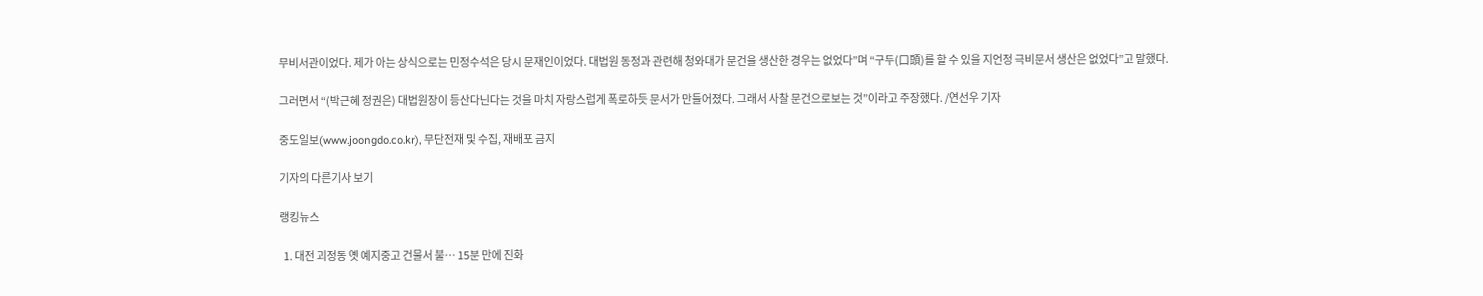무비서관이었다. 제가 아는 상식으로는 민정수석은 당시 문재인이었다. 대법원 동정과 관련해 청와대가 문건을 생산한 경우는 없었다”며 “구두(口頭)를 할 수 있을 지언정 극비문서 생산은 없었다”고 말했다.

그러면서 “(박근혜 정권은) 대법원장이 등산다닌다는 것을 마치 자랑스럽게 폭로하듯 문서가 만들어졌다. 그래서 사찰 문건으로보는 것”이라고 주장했다. /연선우 기자

중도일보(www.joongdo.co.kr), 무단전재 및 수집, 재배포 금지

기자의 다른기사 보기

랭킹뉴스

  1. 대전 괴정동 옛 예지중고 건물서 불… 15분 만에 진화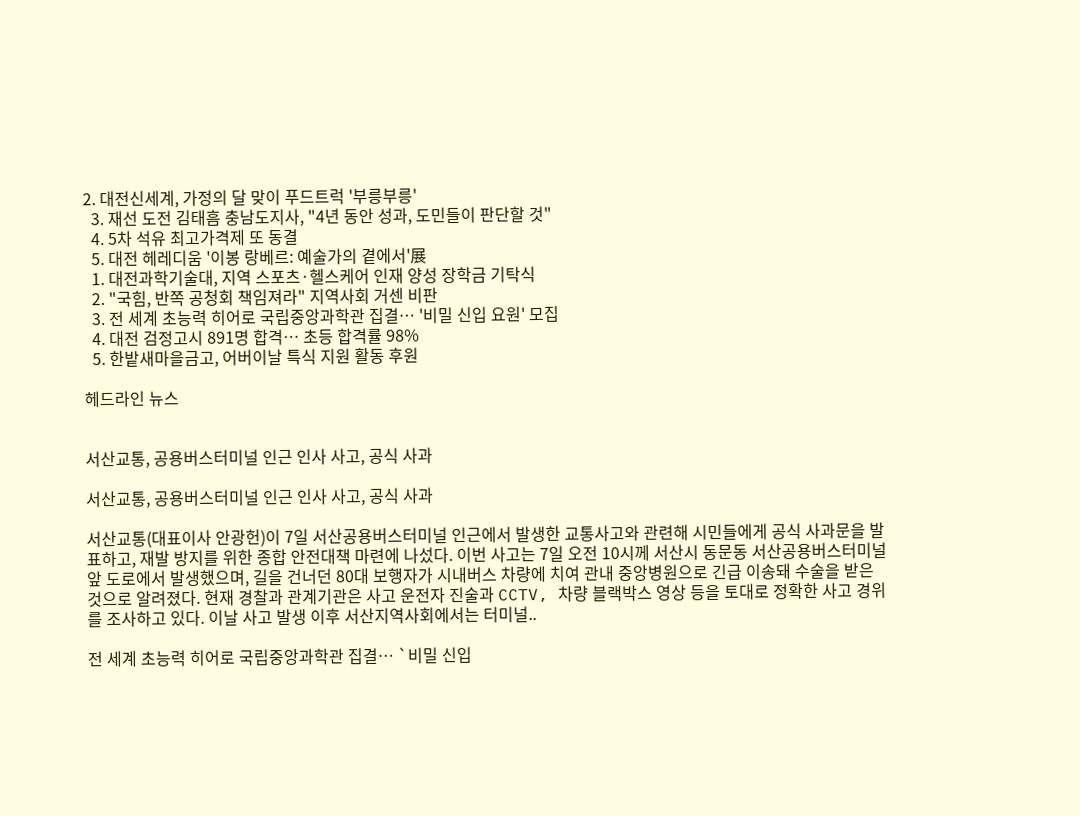2. 대전신세계, 가정의 달 맞이 푸드트럭 '부릉부릉'
  3. 재선 도전 김태흠 충남도지사, "4년 동안 성과, 도민들이 판단할 것"
  4. 5차 석유 최고가격제 또 동결
  5. 대전 헤레디움 '이봉 랑베르: 예술가의 곁에서'展
  1. 대전과학기술대, 지역 스포츠·헬스케어 인재 양성 장학금 기탁식
  2. "국힘, 반쪽 공청회 책임져라" 지역사회 거센 비판
  3. 전 세계 초능력 히어로 국립중앙과학관 집결… '비밀 신입 요원' 모집
  4. 대전 검정고시 891명 합격… 초등 합격률 98%
  5. 한밭새마을금고, 어버이날 특식 지원 활동 후원

헤드라인 뉴스


서산교통, 공용버스터미널 인근 인사 사고, 공식 사과

서산교통, 공용버스터미널 인근 인사 사고, 공식 사과

서산교통(대표이사 안광헌)이 7일 서산공용버스터미널 인근에서 발생한 교통사고와 관련해 시민들에게 공식 사과문을 발표하고, 재발 방지를 위한 종합 안전대책 마련에 나섰다. 이번 사고는 7일 오전 10시께 서산시 동문동 서산공용버스터미널 앞 도로에서 발생했으며, 길을 건너던 80대 보행자가 시내버스 차량에 치여 관내 중앙병원으로 긴급 이송돼 수술을 받은 것으로 알려졌다. 현재 경찰과 관계기관은 사고 운전자 진술과 CCTV, 차량 블랙박스 영상 등을 토대로 정확한 사고 경위를 조사하고 있다. 이날 사고 발생 이후 서산지역사회에서는 터미널..

전 세계 초능력 히어로 국립중앙과학관 집결… `비밀 신입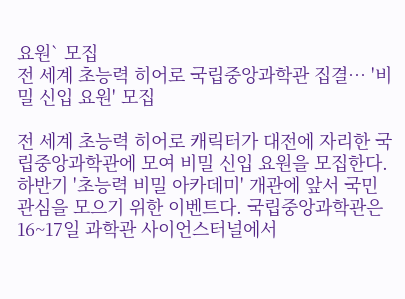요원` 모집
전 세계 초능력 히어로 국립중앙과학관 집결… '비밀 신입 요원' 모집

전 세계 초능력 히어로 캐릭터가 대전에 자리한 국립중앙과학관에 모여 비밀 신입 요원을 모집한다. 하반기 '초능력 비밀 아카데미' 개관에 앞서 국민 관심을 모으기 위한 이벤트다. 국립중앙과학관은 16~17일 과학관 사이언스터널에서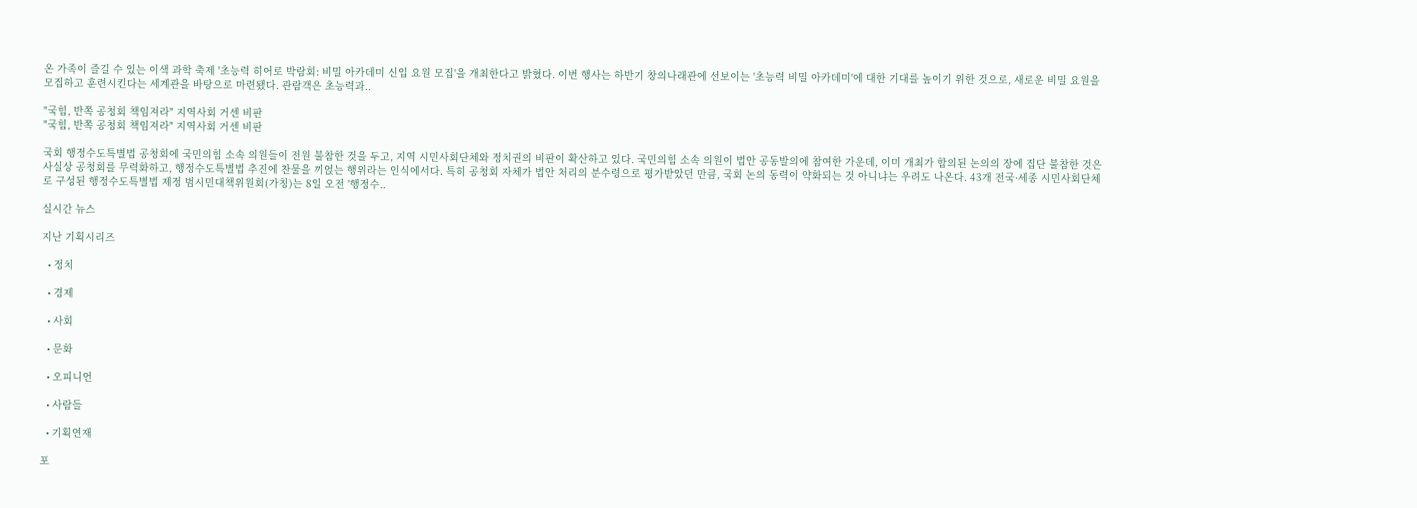온 가족이 즐길 수 있는 이색 과학 축제 '초능력 히어로 박람회: 비밀 아카데미 신입 요원 모집'을 개최한다고 밝혔다. 이번 행사는 하반기 창의나래관에 선보이는 '초능력 비밀 아카데미'에 대한 기대를 높이기 위한 것으로, 새로운 비밀 요원을 모집하고 훈련시킨다는 세계관을 바탕으로 마련됐다. 관람객은 초능력과..

"국힘, 반쪽 공청회 책임져라" 지역사회 거센 비판
"국힘, 반쪽 공청회 책임져라" 지역사회 거센 비판

국회 행정수도특별법 공청회에 국민의힘 소속 의원들이 전원 불참한 것을 두고, 지역 시민사회단체와 정치권의 비판이 확산하고 있다. 국민의힘 소속 의원이 법안 공동발의에 참여한 가운데, 이미 개최가 합의된 논의의 장에 집단 불참한 것은 사실상 공청회를 무력화하고, 행정수도특별법 추진에 찬물을 끼얹는 행위라는 인식에서다. 특히 공청회 자체가 법안 처리의 분수령으로 평가받았던 만큼, 국회 논의 동력이 약화되는 것 아니냐는 우려도 나온다. 43개 전국·세종 시민사회단체로 구성된 행정수도특별법 제정 범시민대책위원회(가칭)는 8일 오전 '행정수..

실시간 뉴스

지난 기획시리즈

  • 정치

  • 경제

  • 사회

  • 문화

  • 오피니언

  • 사람들

  • 기획연재

포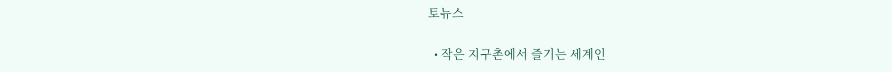토뉴스

  • 작은 지구촌에서 즐기는 세계인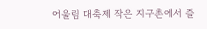어울림 대축제 작은 지구촌에서 즐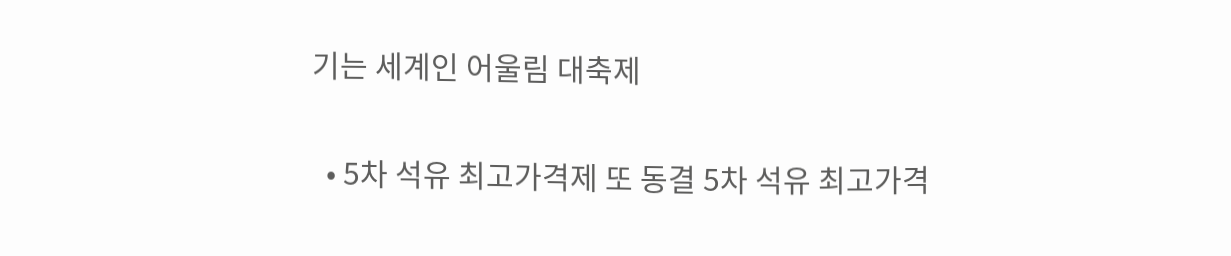기는 세계인 어울림 대축제

  • 5차 석유 최고가격제 또 동결 5차 석유 최고가격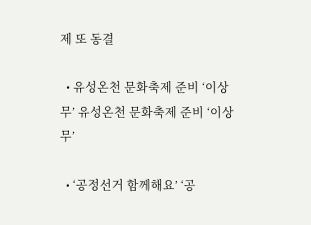제 또 동결

  • 유성온천 문화축제 준비 ‘이상무’ 유성온천 문화축제 준비 ‘이상무’

  • ‘공정선거 함께해요’ ‘공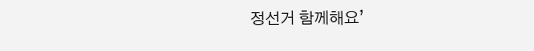정선거 함께해요’